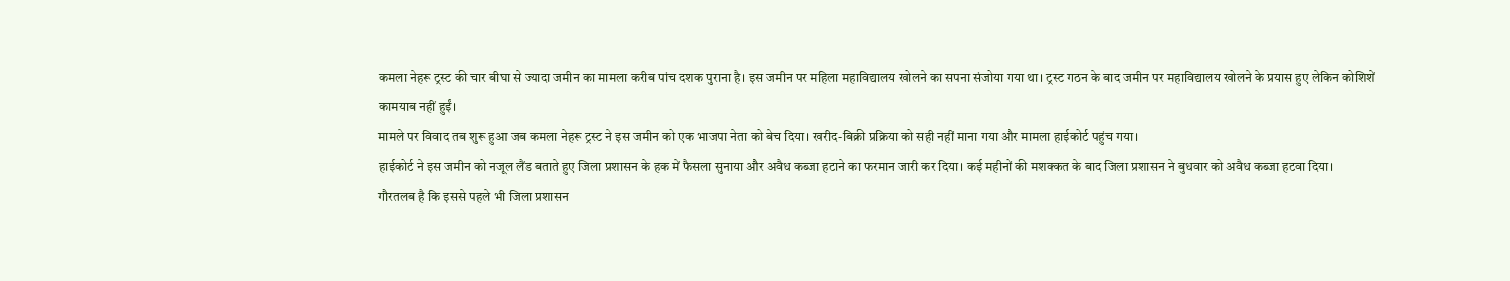कमला नेहरू ट्रस्ट की चार बीघा से ज्यादा जमीन का मामला करीब पांच दशक पुराना है। इस जमीन पर महिला महाविद्यालय खोलने का सपना संजोया गया था। ट्रस्ट गठन के बाद जमीन पर महाविद्यालय खोलने के प्रयास हुए लेकिन कोशिशें कामयाब नहीं हुईं।
मामले पर विवाद तब शुरू हुआ जब कमला नेहरू ट्रस्ट ने इस जमीन को एक भाजपा नेता को बेच दिया। खरीद-बिक्री प्रक्रिया को सही नहीं माना गया और मामला हाईकोर्ट पहुंच गया।
हाईकोर्ट ने इस जमीन को नजूल लैंड बताते हुए जिला प्रशासन के हक में फैसला सुनाया और अवैध कब्जा हटाने का फरमान जारी कर दिया। कई महीनों की मशक्कत के बाद जिला प्रशासन ने बुधवार को अवैध कब्जा हटवा दिया।
गौरतलब है कि इससे पहले भी जिला प्रशासन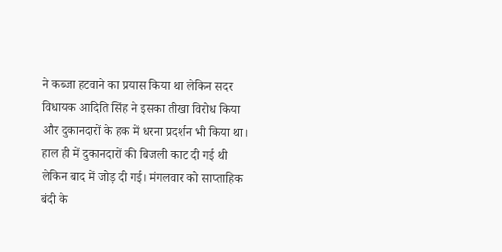ने कब्जा हटवाने का प्रयास किया था लेकिन सदर विधायक आदिति सिंह ने इसका तीखा विरोध किया और दुकानदारों के हक में धरना प्रदर्शन भी किया था।
हाल ही में दुकानदारों की बिजली काट दी गई थी लेकिन बाद में जोड़ दी गई। मंगलवार को साप्ताहिक बंदी के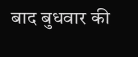बाद बुधवार की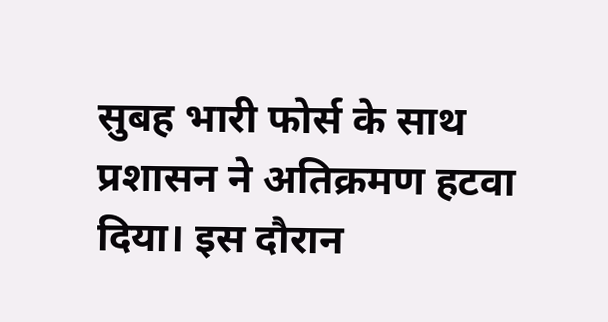सुबह भारी फोर्स के साथ प्रशासन ने अतिक्रमण हटवा दिया। इस दौरान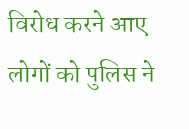विरोध करने आए लोगों को पुलिस ने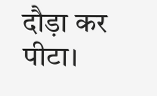दौड़ा कर पीटा।